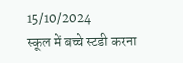15/10/2024
स्कूल में बच्चे स्टडी करना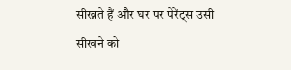सीख्नते हैं और घर पर पेरेंट्स उसी सीखने को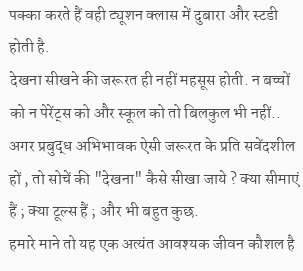पक्का करते हैं वही ट्यूशन क्लास में दुबारा और स्टडी होती है.
देखना सीखने की जरूरत ही नहीं महसूस होती. न बच्चों को न पेरेंट्स को और स्कूल को तो बिलकुल भी नहीं..
अगर प्रबुद्ध अभिभावक ऐसी जरूरत के प्रति सवेंदशील हों , तो सोचें की "देखना" कैसे सीखा जाये ? क्या सीमाएं हैं ; क्या टूल्स हैं ; और भी बहुत कुछ.
हमारे माने तो यह एक अत्यंत आवश्यक जीवन कौशल है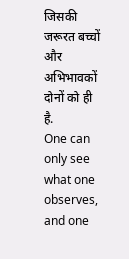जिसकी जरूरत बच्चों और अभिभावकों दोनों को ही है.
One can only see what one observes, and one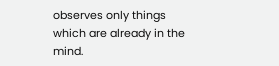observes only things which are already in the mind.